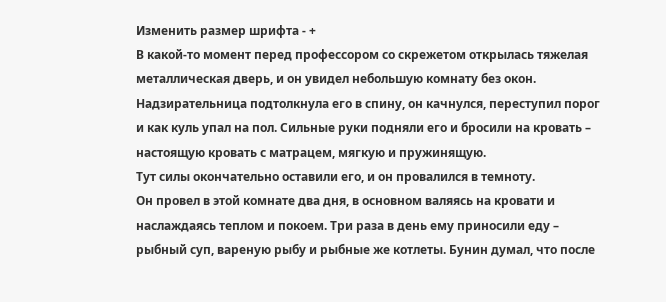Изменить размер шрифта - +
В какой-то момент перед профессором со скрежетом открылась тяжелая металлическая дверь, и он увидел небольшую комнату без окон. Надзирательница подтолкнула его в спину, он качнулся, переступил порог и как куль упал на пол. Сильные руки подняли его и бросили на кровать – настоящую кровать с матрацем, мягкую и пружинящую.
Тут силы окончательно оставили его, и он провалился в темноту.
Он провел в этой комнате два дня, в основном валяясь на кровати и наслаждаясь теплом и покоем. Три раза в день ему приносили еду – рыбный суп, вареную рыбу и рыбные же котлеты. Бунин думал, что после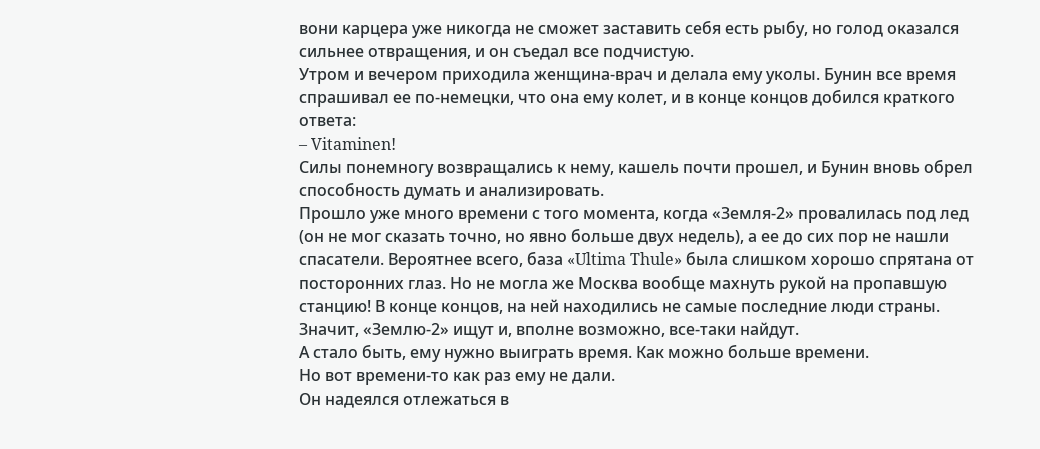вони карцера уже никогда не сможет заставить себя есть рыбу, но голод оказался сильнее отвращения, и он съедал все подчистую.
Утром и вечером приходила женщина-врач и делала ему уколы. Бунин все время спрашивал ее по-немецки, что она ему колет, и в конце концов добился краткого ответа:
– Vitaminen!
Силы понемногу возвращались к нему, кашель почти прошел, и Бунин вновь обрел способность думать и анализировать.
Прошло уже много времени с того момента, когда «Земля-2» провалилась под лед (он не мог сказать точно, но явно больше двух недель), а ее до сих пор не нашли спасатели. Вероятнее всего, база «Ultima Thule» была слишком хорошо спрятана от посторонних глаз. Но не могла же Москва вообще махнуть рукой на пропавшую станцию! В конце концов, на ней находились не самые последние люди страны. Значит, «Землю-2» ищут и, вполне возможно, все-таки найдут.
А стало быть, ему нужно выиграть время. Как можно больше времени.
Но вот времени-то как раз ему не дали.
Он надеялся отлежаться в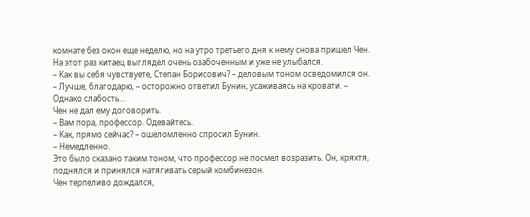комнате без окон еще неделю, но на утро третьего дня к нему снова пришел Чен.
На этот раз китаец выглядел очень озабоченным и уже не улыбался.
– Как вы себя чувствуете, Степан Борисович? – деловым тоном осведомился он.
– Лучше, благодарю, – осторожно ответил Бунин, усаживаясь на кровати. – Однако слабость…
Чен не дал ему договорить.
– Вам пора, профессор. Одевайтесь.
– Как, прямо сейчас? – ошеломленно спросил Бунин.
– Немедленно.
Это было сказано таким тоном, что профессор не посмел возразить. Он, кряхтя, поднялся и принялся натягивать серый комбинезон.
Чен терпеливо дождался,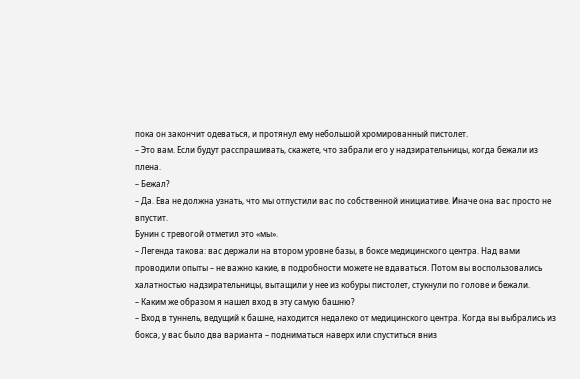пока он закончит одеваться, и протянул ему небольшой хромированный пистолет.
– Это вам. Если будут расспрашивать, скажете, что забрали его у надзирательницы, когда бежали из плена.
– Бежал?
– Да. Ева не должна узнать, что мы отпустили вас по собственной инициативе. Иначе она вас просто не впустит.
Бунин с тревогой отметил это «мы».
– Легенда такова: вас держали на втором уровне базы, в боксе медицинского центра. Над вами проводили опыты – не важно какие, в подробности можете не вдаваться. Потом вы воспользовались халатностью надзирательницы, вытащили у нее из кобуры пистолет, стукнули по голове и бежали.
– Каким же образом я нашел вход в эту самую башню?
– Вход в туннель, ведущий к башне, находится недалеко от медицинского центра. Когда вы выбрались из бокса, у вас было два варианта – подниматься наверх или спуститься вниз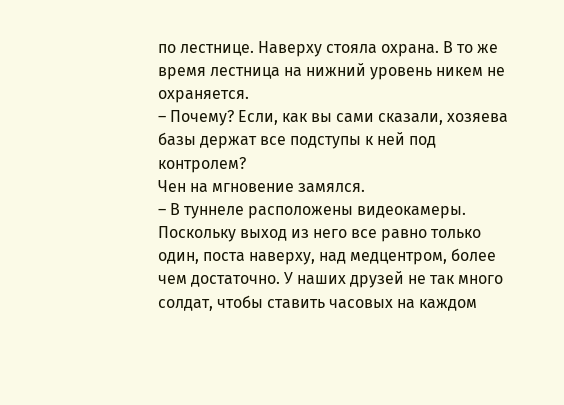по лестнице. Наверху стояла охрана. В то же время лестница на нижний уровень никем не охраняется.
– Почему? Если, как вы сами сказали, хозяева базы держат все подступы к ней под контролем?
Чен на мгновение замялся.
– В туннеле расположены видеокамеры. Поскольку выход из него все равно только один, поста наверху, над медцентром, более чем достаточно. У наших друзей не так много солдат, чтобы ставить часовых на каждом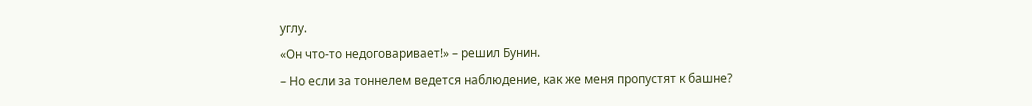углу.
«Он что-то недоговаривает!» – решил Бунин.
– Но если за тоннелем ведется наблюдение, как же меня пропустят к башне?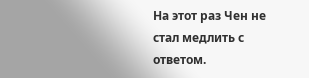На этот раз Чен не стал медлить с ответом.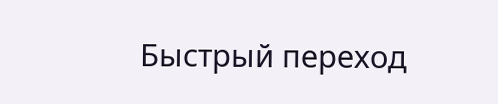Быстрый переход